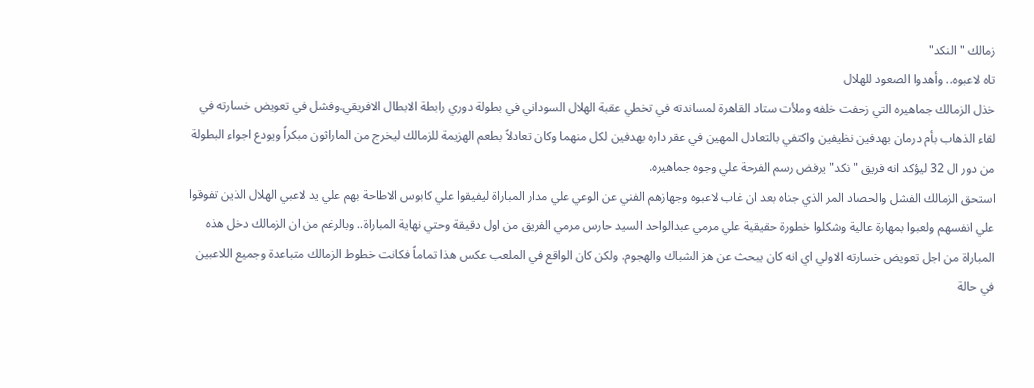زمالك "النكد"
تاه لاعبوه.. وأهدوا الصعود للهلال
خذل الزمالك جماهيره التي زحفت خلفه وملأت ستاد القاهرة لمساندته في تخطي عقبة الهلال السوداني في بطولة دوري رابطة الابطال الافريقي.وفشل في تعويض خسارته في لقاء الذهاب بأم درمان بهدفين نظيفين واكتفي بالتعادل المهين في عقر داره بهدفين لكل منهما وكان تعادلاً بطعم الهزيمة للزمالك ليخرج من الماراثون مبكراً ويودع اجواء البطولة من دور ال 32 ليؤكد انه فريق "نكد" يرفض رسم الفرحة علي وجوه جماهيره.
استحق الزمالك الفشل والحصاد المر الذي جناه بعد ان غاب لاعبوه وجهازهم الفني عن الوعي علي مدار المباراة ليفيقوا علي كابوس الاطاحة بهم علي يد لاعبي الهلال الذين تفوقوا علي انفسهم ولعبوا بمهارة عالية وشكلوا خطورة حقيقية علي مرمي عبدالواحد السيد حارس مرمي الفريق من اول دقيقة وحتي نهاية المباراة.. وبالرغم من ان الزمالك دخل هذه المباراة من اجل تعويض خسارته الاولي اي انه كان يبحث عن هز الشباك والهجوم. ولكن كان الواقع في الملعب عكس هذا تماماً فكانت خطوط الزمالك متباعدة وجميع اللاعبين في حالة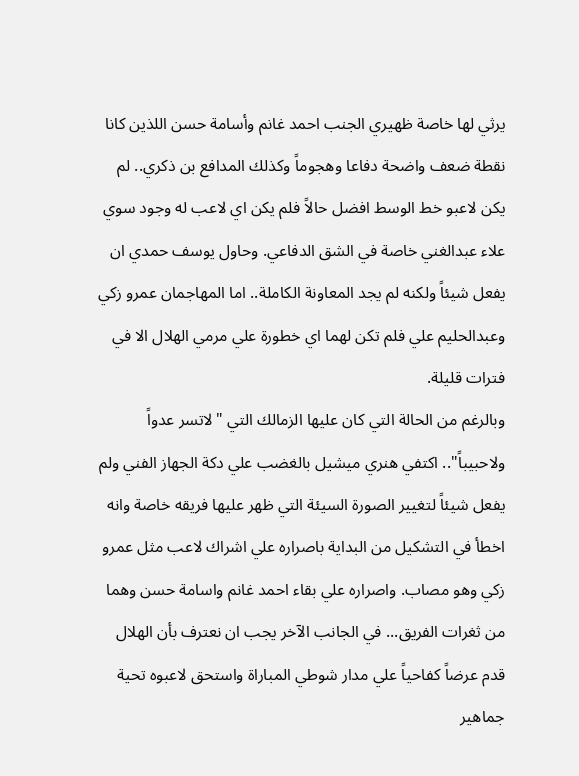يرثي لها خاصة ظهيري الجنب احمد غانم وأسامة حسن اللذين كانا نقطة ضعف واضحة دفاعا وهجوماً وكذلك المدافع بن ذكري.. لم يكن لاعبو خط الوسط افضل حالاً فلم يكن اي لاعب له وجود سوي علاء عبدالغني خاصة في الشق الدفاعي. وحاول يوسف حمدي ان يفعل شيئاً ولكنه لم يجد المعاونة الكاملة.. اما المهاجمان عمرو زكي وعبدالحليم علي فلم تكن لهما اي خطورة علي مرمي الهلال الا في فترات قليلة.
وبالرغم من الحالة التي كان عليها الزمالك التي "لاتسر عدواً ولاحبيباً".. اكتفي هنري ميشيل بالغضب علي دكة الجهاز الفني ولم يفعل شيئاً لتغيير الصورة السيئة التي ظهر عليها فريقه خاصة وانه اخطأ في التشكيل من البداية باصراره علي اشراك لاعب مثل عمرو زكي وهو مصاب. واصراره علي بقاء احمد غانم واسامة حسن وهما من ثغرات الفريق... في الجانب الآخر يجب ان نعترف بأن الهلال قدم عرضاً كفاحياً علي مدار شوطي المباراة واستحق لاعبوه تحية جماهير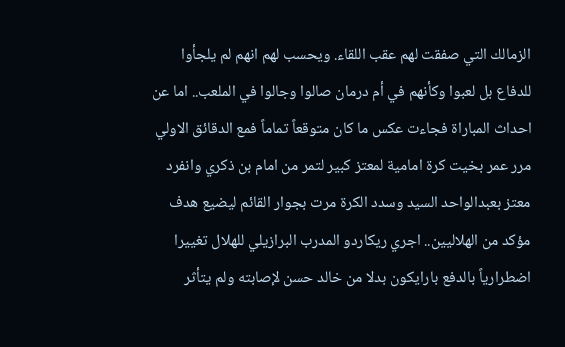الزمالك التي صفقت لهم عقب اللقاء. ويحسب لهم انهم لم يلجأوا للدفاع بل لعبوا وكأنهم في أم درمان صالوا وجالوا في الملعب.. اما عن احداث المباراة فجاءت عكس ما كان متوقعاً تماماً فمع الدقائق الاولي مرر عمر بخيت كرة امامية لمعتز كبير لتمر من امام بن ذكري وانفرد معتز بعبدالواحد السيد وسدد الكرة مرت بجوار القائم ليضيع هدف مؤكد من الهلاليين.. اجري ريكاردو المدرب البرازيلي للهلال تغييرا اضطرارياً بالدفع بارايكون بدلا من خالد حسن لإصابته ولم يتأثر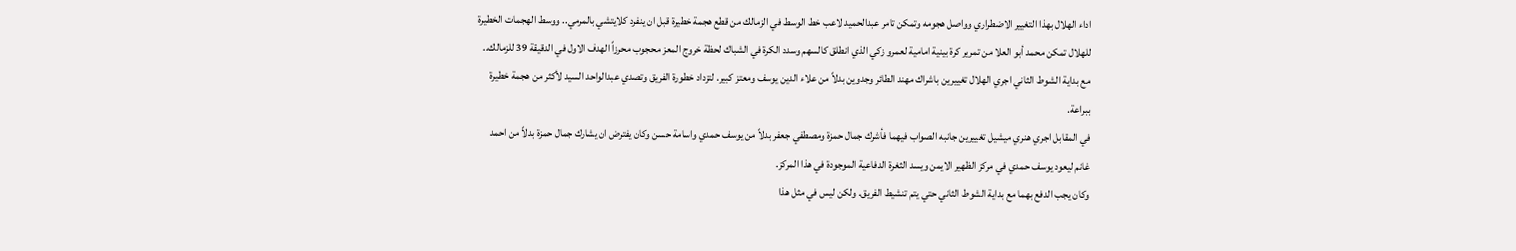اداء الهلال بهذا التغيير الاضطراري وواصل هجومه وتمكن تامر عبدالحميد لاعب خط الوسط في الزمالك من قطع هجمة خطيرة قبل ان ينفرد كلايتشي بالمرمي.. ووسط الهجمات الخطيرة للهلال تمكن محمد أبو العلا من تمرير كرة بينية امامية لعمرو زكي الذي انطلق كالسهم وسدد الكرة في الشباك لحظة خروج المعز محجوب محرزاً الهدف الاول في الدقيقة 39 للزمالك.. مع بداية الشوط الثاني اجري الهلال تغييرين باشراك مهند الطائر وجدوين بدلاً من علاء الدين يوسف ومعتز كبير. لتزداد خطورة الفريق وتصدي عبدالواحد السيد لأكثر من هجمة خطيرة ببراعة.
في المقابل اجري هنري ميشيل تغييرين جانبه الصواب فيهما فأشرك جمال حمزة ومصطفي جعفر بدلاً من يوسف حمدي واسامة حسن وكان يفترض ان يشارك جمال حمزة بدلاً من احمد غانم ليعود يوسف حمدي في مركز الظهير الايمن ويسد الثغرة الدفاعية الموجودة في هذا المركز.
وكان يجب الدفع بهما مع بداية الشوط الثاني حتي يتم تنشيط الفريق. ولكن ليس في مثل هذا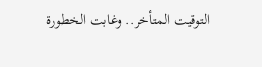التوقيت المتأخر.. وغابت الخطورة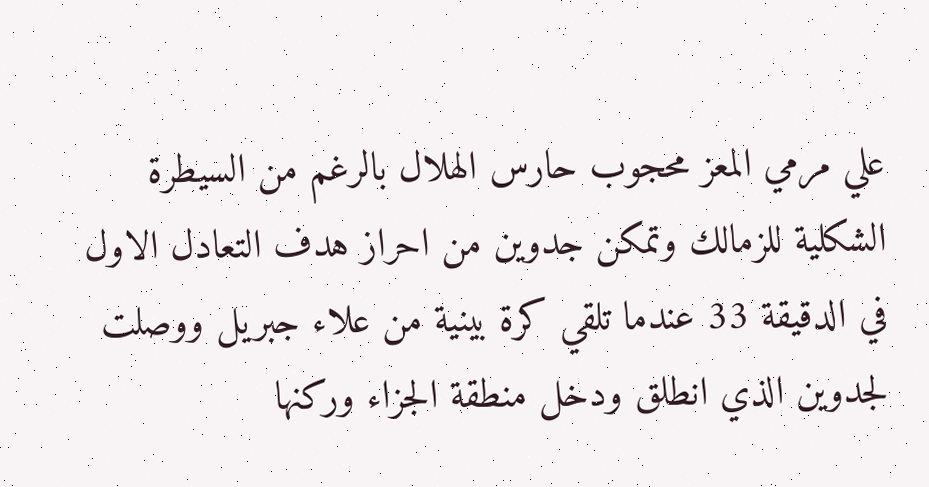علي مرمي المعز محجوب حارس الهلال بالرغم من السيطرة الشكلية للزمالك وتمكن جدوين من احراز هدف التعادل الاول في الدقيقة 33 عندما تلقي كرة بينية من علاء جبريل ووصلت لجدوين الذي انطلق ودخل منطقة الجزاء وركنها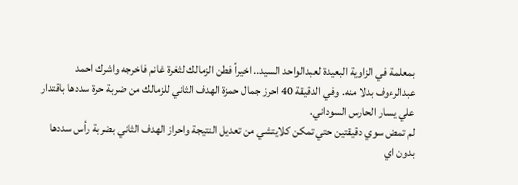بمعلمة في الزاوية البعيدة لعبدالواحد السيد.. اخيراً فطن الزمالك لثغرة غانم فاخرجه واشرك احمد عبدالرءوف بدلا منه. وفي الدقيقة 40 احرز جمال حمزة الهدف الثاني للزمالك من ضربة حرة سددها باقتدار علي يسار الحارس السوداني.
لم تمض سوي دقيقتين حتي تمكن كلايتشي من تعديل النتيجة واحراز الهدف الثاني بضربة رأس سددها بدون اي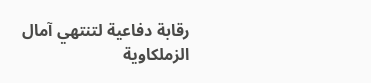رقابة دفاعية لتنتهي آمال الزملكاوية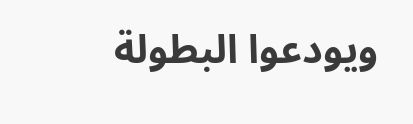ويودعوا البطولة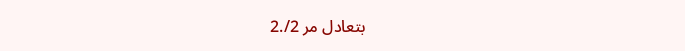بتعادل مر 2/.2